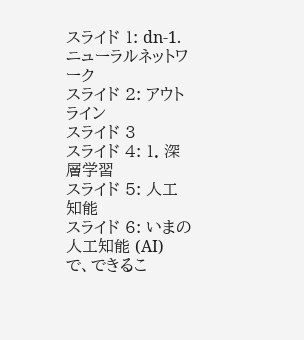スライド 1: dn-1. ニューラルネットワーク
スライド 2: アウトライン
スライド 3
スライド 4: 1. 深層学習
スライド 5: 人工知能
スライド 6: いまの人工知能 (AI) で、できるこ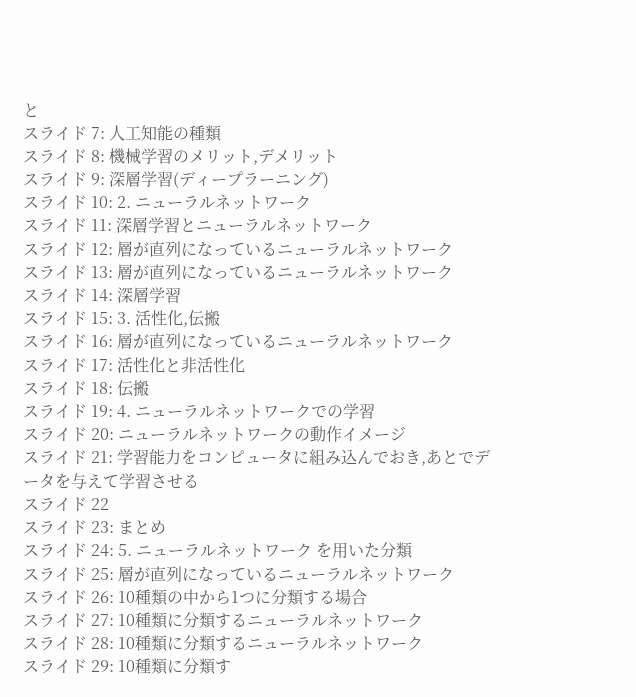と
スライド 7: 人工知能の種類
スライド 8: 機械学習のメリット,デメリット
スライド 9: 深層学習(ディープラーニング)
スライド 10: 2. ニューラルネットワーク
スライド 11: 深層学習とニューラルネットワーク
スライド 12: 層が直列になっているニューラルネットワーク
スライド 13: 層が直列になっているニューラルネットワーク
スライド 14: 深層学習
スライド 15: 3. 活性化,伝搬
スライド 16: 層が直列になっているニューラルネットワーク
スライド 17: 活性化と非活性化
スライド 18: 伝搬
スライド 19: 4. ニューラルネットワークでの学習
スライド 20: ニューラルネットワークの動作イメージ
スライド 21: 学習能力をコンピュータに組み込んでおき,あとでデータを与えて学習させる
スライド 22
スライド 23: まとめ
スライド 24: 5. ニューラルネットワーク を用いた分類
スライド 25: 層が直列になっているニューラルネットワーク
スライド 26: 10種類の中から1つに分類する場合
スライド 27: 10種類に分類するニューラルネットワーク
スライド 28: 10種類に分類するニューラルネットワーク
スライド 29: 10種類に分類す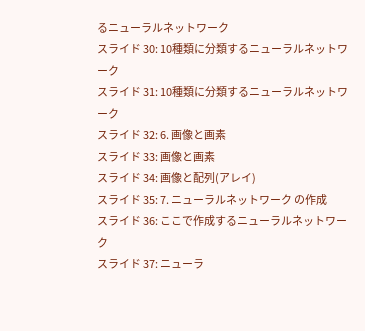るニューラルネットワーク
スライド 30: 10種類に分類するニューラルネットワーク
スライド 31: 10種類に分類するニューラルネットワーク
スライド 32: 6. 画像と画素
スライド 33: 画像と画素
スライド 34: 画像と配列(アレイ)
スライド 35: 7. ニューラルネットワーク の作成
スライド 36: ここで作成するニューラルネットワーク
スライド 37: ニューラ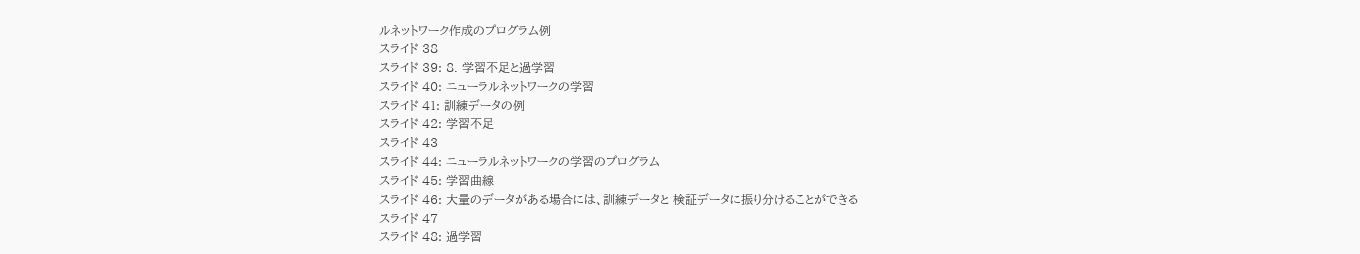ルネットワーク作成のプログラム例
スライド 38
スライド 39: 8. 学習不足と過学習
スライド 40: ニューラルネットワークの学習
スライド 41: 訓練データの例
スライド 42: 学習不足
スライド 43
スライド 44: ニューラルネットワークの学習のプログラム
スライド 45: 学習曲線
スライド 46: 大量のデータがある場合には、訓練データと 検証データに振り分けることができる
スライド 47
スライド 48: 過学習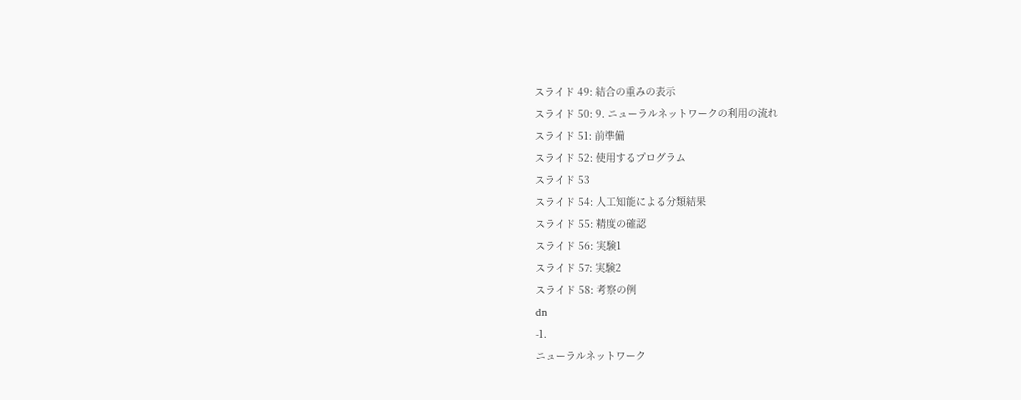スライド 49: 結合の重みの表示
スライド 50: 9. ニューラルネットワークの利用の流れ
スライド 51: 前準備
スライド 52: 使用するプログラム
スライド 53
スライド 54: 人工知能による分類結果
スライド 55: 精度の確認
スライド 56: 実験1
スライド 57: 実験2
スライド 58: 考察の例
dn
-1.
ニューラルネットワーク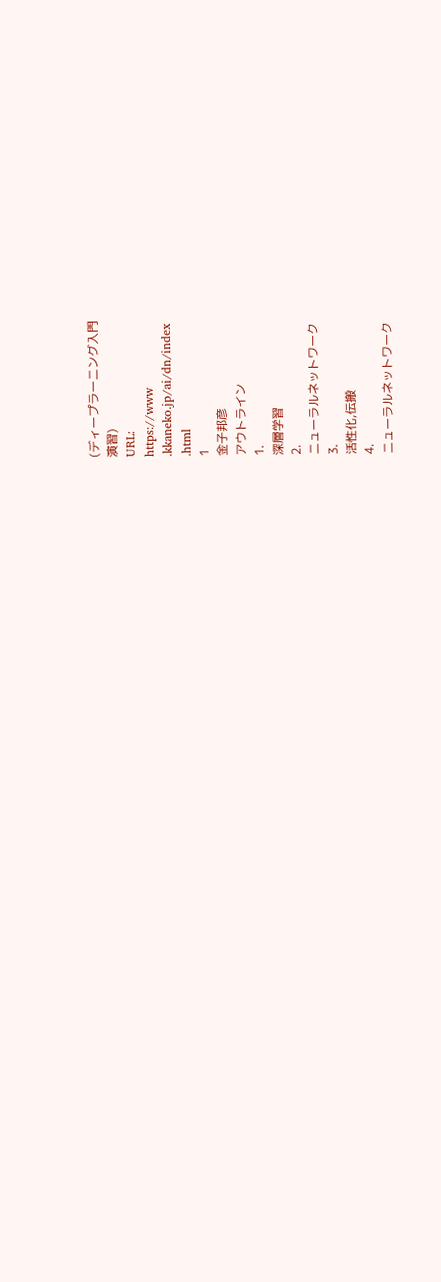(ディープラーニング入門
演習)
URL:
https://www
.kkaneko.jp/ai/dn/index
.html
1
金子邦彦
アウトライン
1.
深層学習
2.
ニューラルネットワーク
3.
活性化,伝搬
4.
ニューラルネットワーク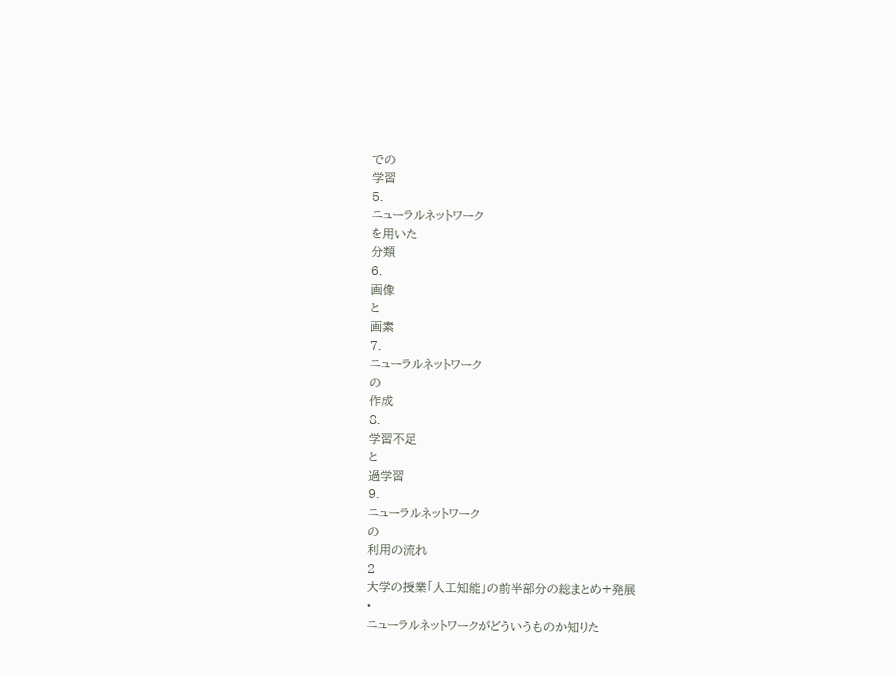での
学習
5.
ニューラルネットワーク
を用いた
分類
6.
画像
と
画素
7.
ニューラルネットワーク
の
作成
8.
学習不足
と
過学習
9.
ニューラルネットワーク
の
利用の流れ
2
大学の授業「人工知能」の前半部分の総まとめ+発展
•
ニューラルネットワークがどういうものか知りた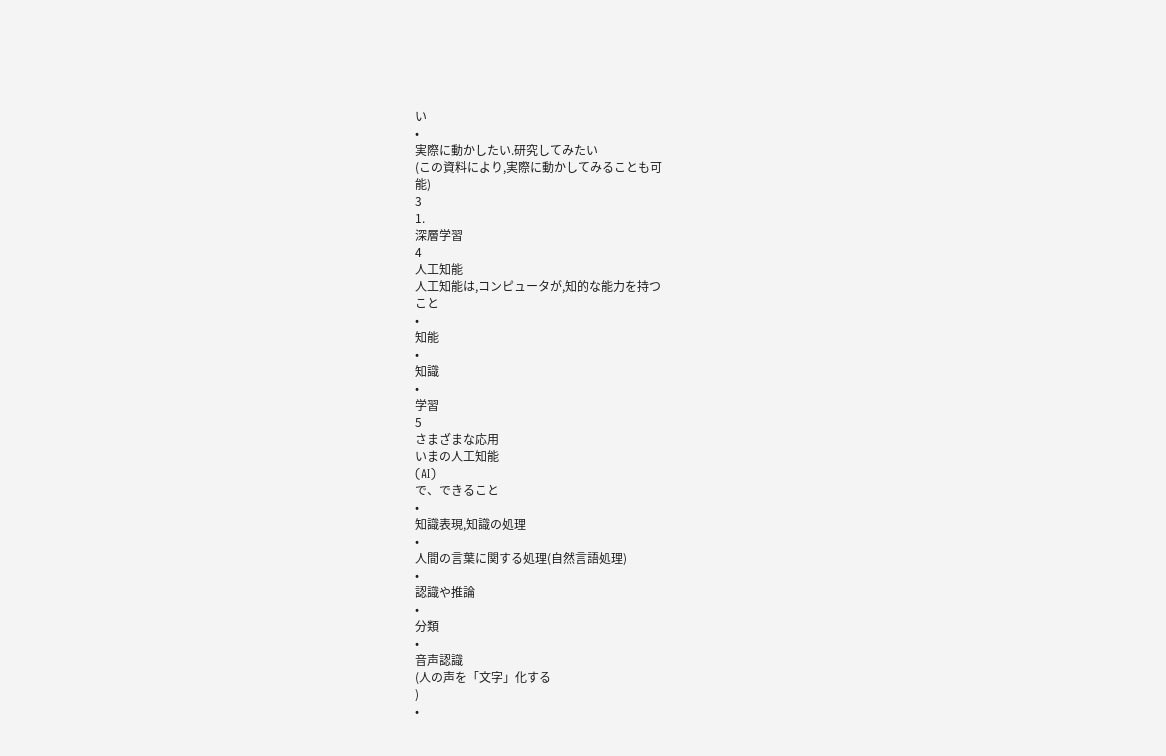い
•
実際に動かしたい.研究してみたい
(この資料により,実際に動かしてみることも可
能)
3
1.
深層学習
4
人工知能
人工知能は,コンピュータが,知的な能力を持つ
こと
•
知能
•
知識
•
学習
5
さまざまな応用
いまの人工知能
(AI)
で、できること
•
知識表現,知識の処理
•
人間の言葉に関する処理(自然言語処理)
•
認識や推論
•
分類
•
音声認識
(人の声を「文字」化する
)
•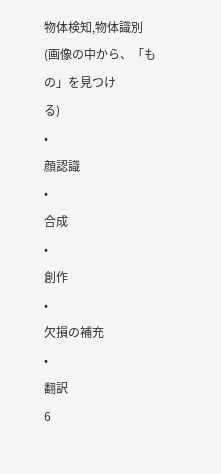物体検知,物体識別
(画像の中から、「もの」を見つけ
る)
•
顔認識
•
合成
•
創作
•
欠損の補充
•
翻訳
6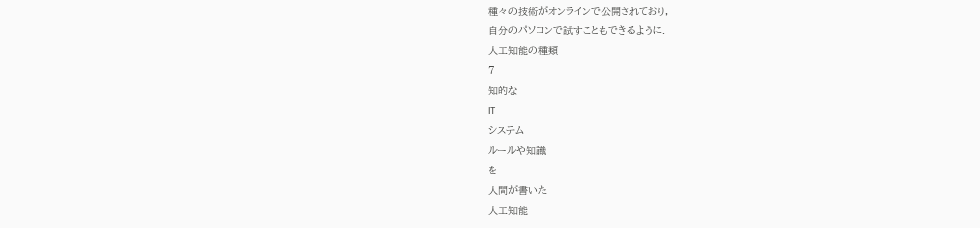種々の技術がオンラインで公開されており,
自分のパソコンで試すこともできるように.
人工知能の種類
7
知的な
IT
システム
ルールや知識
を
人間が書いた
人工知能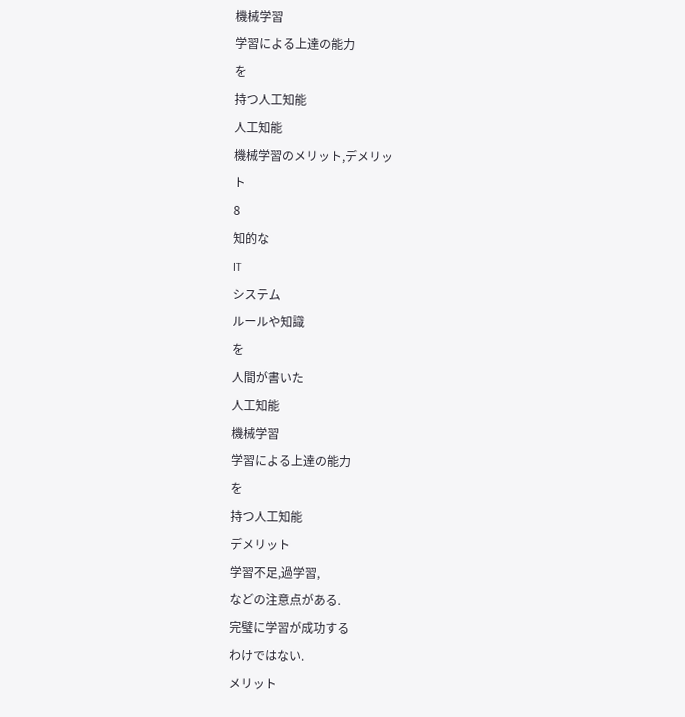機械学習
学習による上達の能力
を
持つ人工知能
人工知能
機械学習のメリット,デメリッ
ト
8
知的な
IT
システム
ルールや知識
を
人間が書いた
人工知能
機械学習
学習による上達の能力
を
持つ人工知能
デメリット
学習不足,過学習,
などの注意点がある.
完璧に学習が成功する
わけではない.
メリット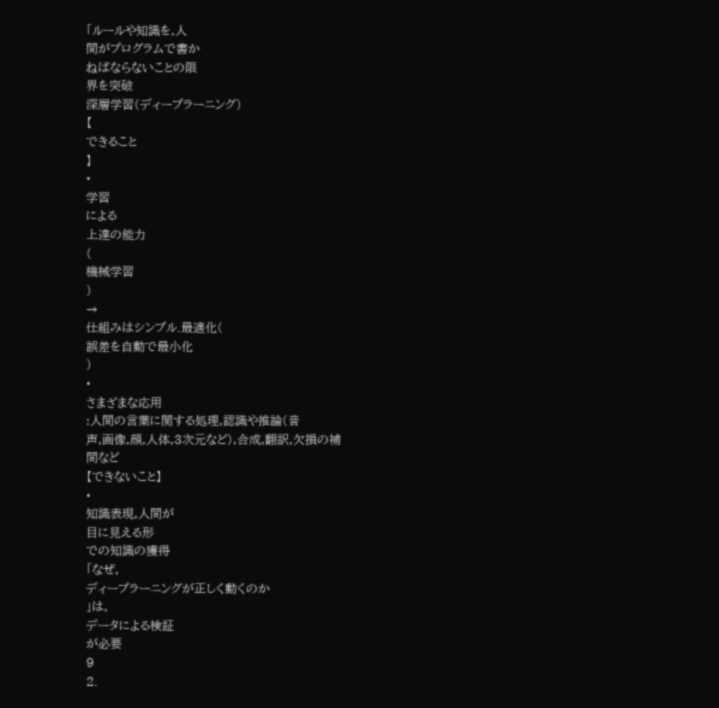「ルールや知識を,人
間がプログラムで書か
ねばならないことの限
界を突破
深層学習(ディープラーニング)
【
できること
】
•
学習
による
上達の能力
(
機械学習
)
→
仕組みはシンプル.最適化(
誤差を自動で最小化
)
•
さまざまな応用
:人間の言葉に関する処理,認識や推論(音
声,画像,顔,人体,3次元など),合成,翻訳,欠損の補
間など
【できないこと】
•
知識表現,人間が
目に見える形
での知識の獲得
「なぜ,
ディープラーニングが正しく動くのか
」は,
データによる検証
が必要
9
2.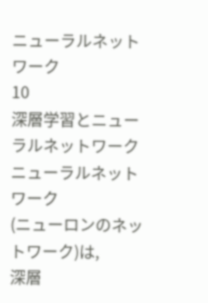ニューラルネットワーク
10
深層学習とニューラルネットワーク
ニューラルネットワーク
(ニューロンのネットワーク)は,
深層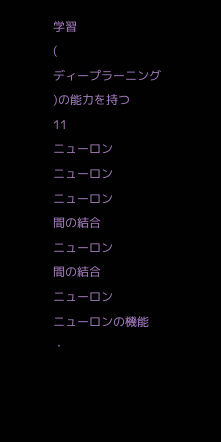学習
(
ディープラーニング
)の能力を持つ
11
ニューロン
ニューロン
ニューロン
間の結合
ニューロン
間の結合
ニューロン
ニューロンの機能
・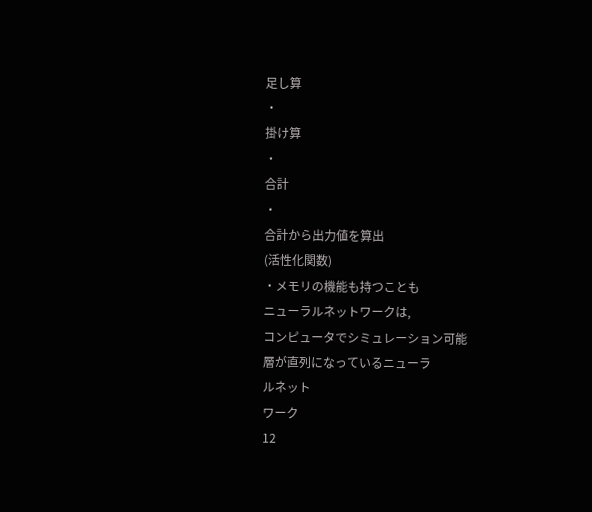足し算
・
掛け算
・
合計
・
合計から出力値を算出
(活性化関数)
・メモリの機能も持つことも
ニューラルネットワークは,
コンピュータでシミュレーション可能
層が直列になっているニューラ
ルネット
ワーク
12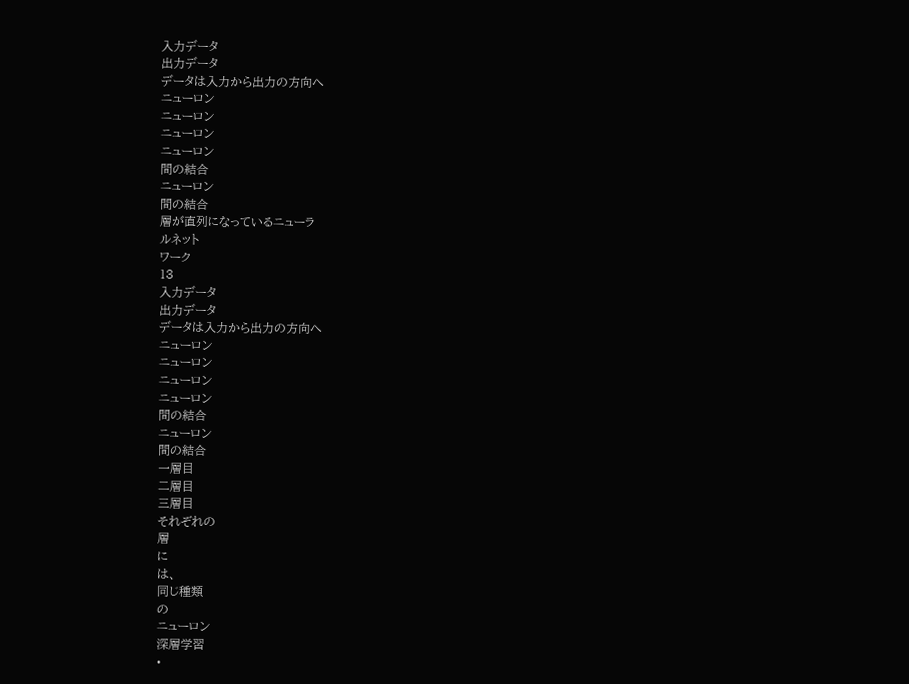入力データ
出力データ
データは入力から出力の方向へ
ニューロン
ニューロン
ニューロン
ニューロン
間の結合
ニューロン
間の結合
層が直列になっているニューラ
ルネット
ワーク
13
入力データ
出力データ
データは入力から出力の方向へ
ニューロン
ニューロン
ニューロン
ニューロン
間の結合
ニューロン
間の結合
一層目
二層目
三層目
それぞれの
層
に
は、
同じ種類
の
ニューロン
深層学習
•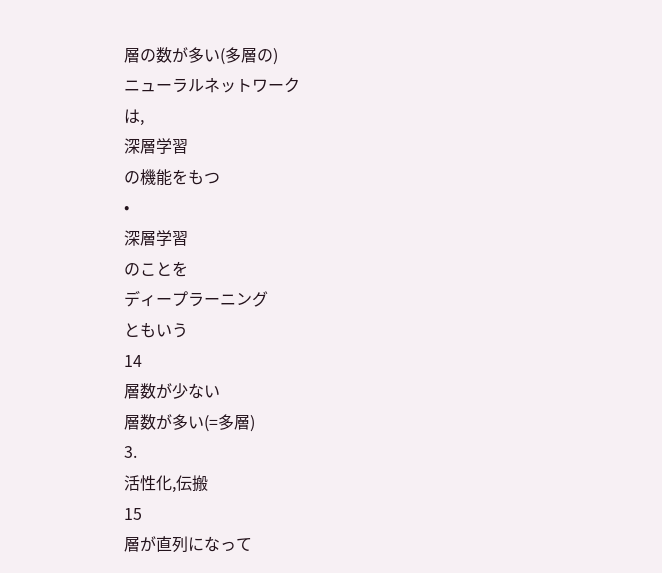層の数が多い(多層の)
ニューラルネットワーク
は,
深層学習
の機能をもつ
•
深層学習
のことを
ディープラーニング
ともいう
14
層数が少ない
層数が多い(=多層)
3.
活性化,伝搬
15
層が直列になって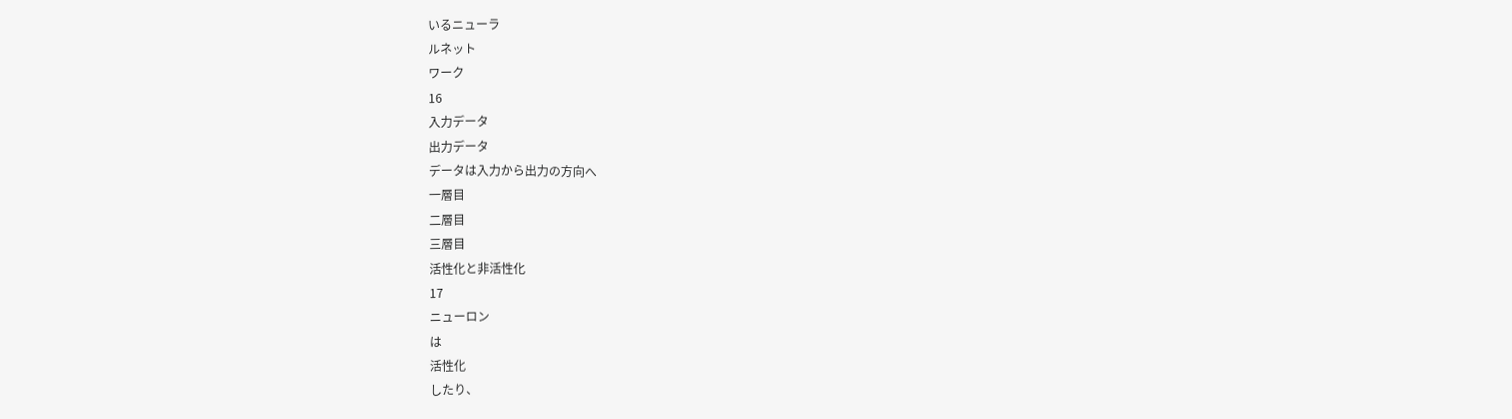いるニューラ
ルネット
ワーク
16
入力データ
出力データ
データは入力から出力の方向へ
一層目
二層目
三層目
活性化と非活性化
17
ニューロン
は
活性化
したり、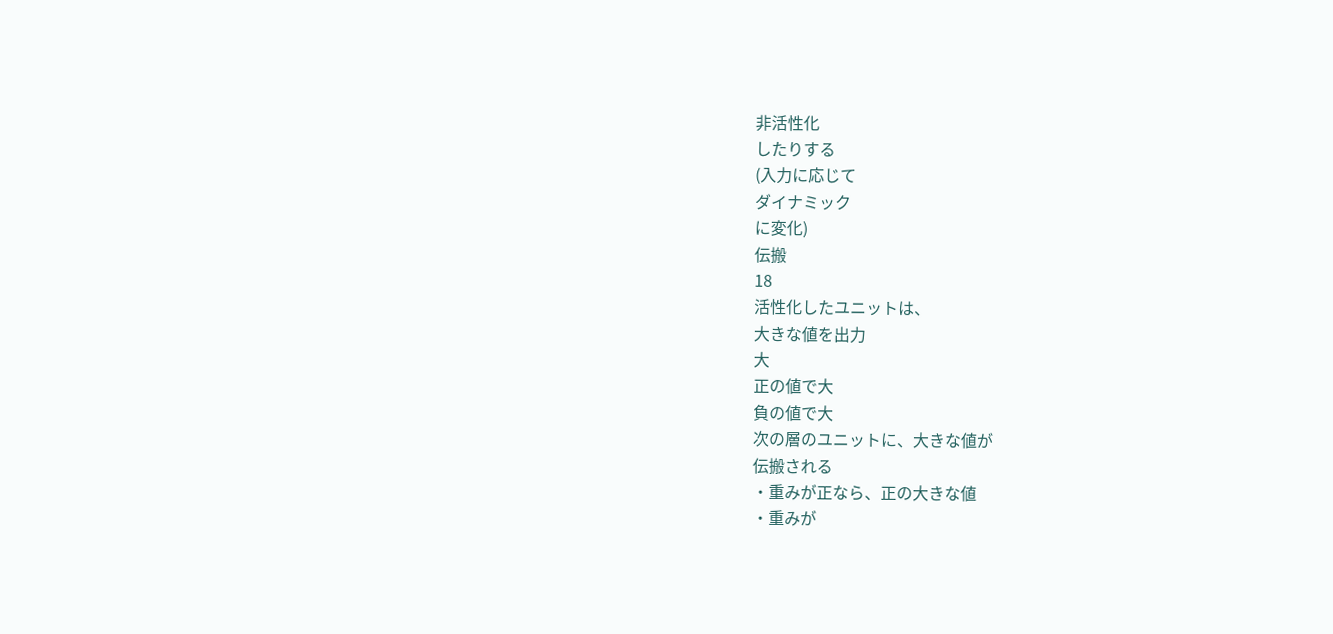非活性化
したりする
(入力に応じて
ダイナミック
に変化)
伝搬
18
活性化したユニットは、
大きな値を出力
大
正の値で大
負の値で大
次の層のユニットに、大きな値が
伝搬される
・重みが正なら、正の大きな値
・重みが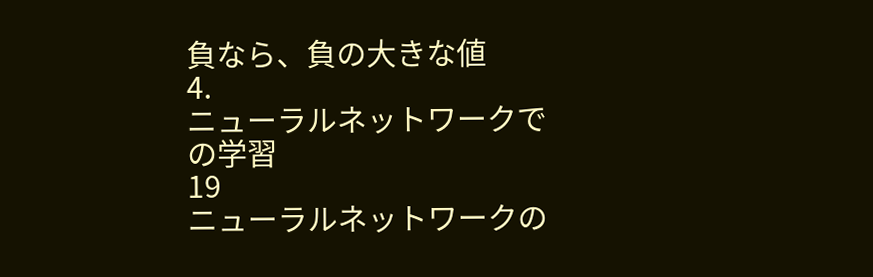負なら、負の大きな値
4.
ニューラルネットワークで
の学習
19
ニューラルネットワークの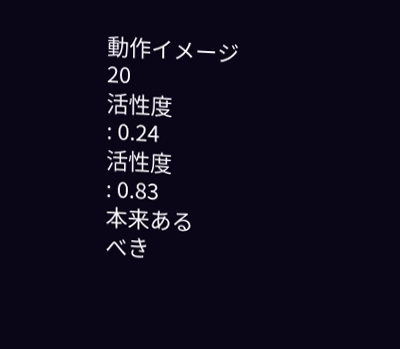動作イメージ
20
活性度
: 0.24
活性度
: 0.83
本来ある
べき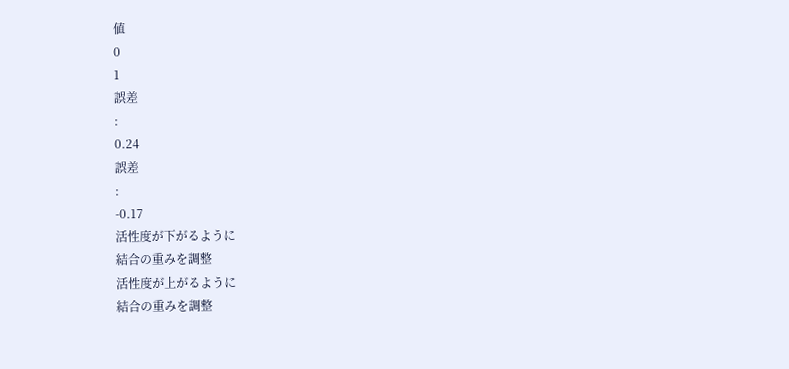値
0
1
誤差
:
0.24
誤差
:
-0.17
活性度が下がるように
結合の重みを調整
活性度が上がるように
結合の重みを調整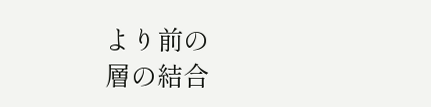より前の
層の結合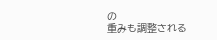の
重みも調整される